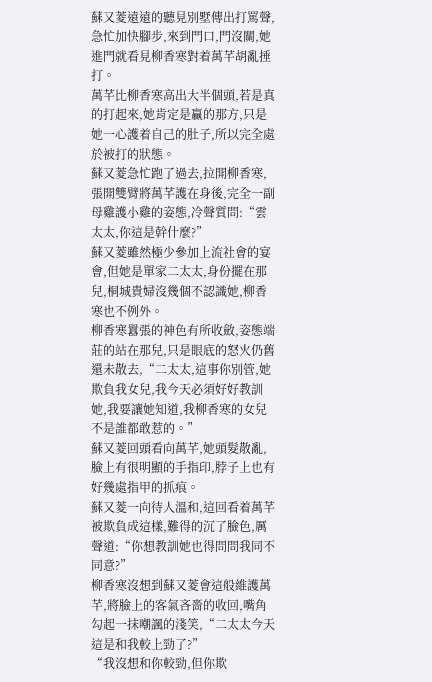蘇又菱遠遠的聽見別墅傳出打罵聲,急忙加快腳步,來到門口,門沒關,她進門就看見柳香寒對着萬芊胡亂捶打。
萬芊比柳香寒高出大半個頭,若是真的打起來,她肯定是贏的那方,只是她一心護着自己的肚子,所以完全處於被打的狀態。
蘇又菱急忙跑了過去,拉開柳香寒,張開雙臂將萬芊護在身後,完全一副母雞護小雞的姿態,冷聲質問:“雲太太,你這是幹什麼?”
蘇又菱雖然極少參加上流社會的宴會,但她是單家二太太,身份擺在那兒,桐城貴婦沒幾個不認識她,柳香寒也不例外。
柳香寒囂張的神色有所收斂,姿態端莊的站在那兒,只是眼底的怒火仍舊還未散去,“二太太,這事你別管,她欺負我女兒,我今天必須好好教訓她,我要讓她知道,我柳香寒的女兒不是誰都敢惹的。”
蘇又菱回頭看向萬芊,她頭髮散亂,臉上有很明顯的手指印,脖子上也有好幾處指甲的抓痕。
蘇又菱一向待人溫和,這回看着萬芊被欺負成這樣,難得的沉了臉色,厲聲道:“你想教訓她也得問問我同不同意?”
柳香寒沒想到蘇又菱會這般維護萬芊,將臉上的客氣吝嗇的收回,嘴角勾起一抹嘲諷的淺笑,“二太太今天這是和我較上勁了?”
“我沒想和你較勁,但你欺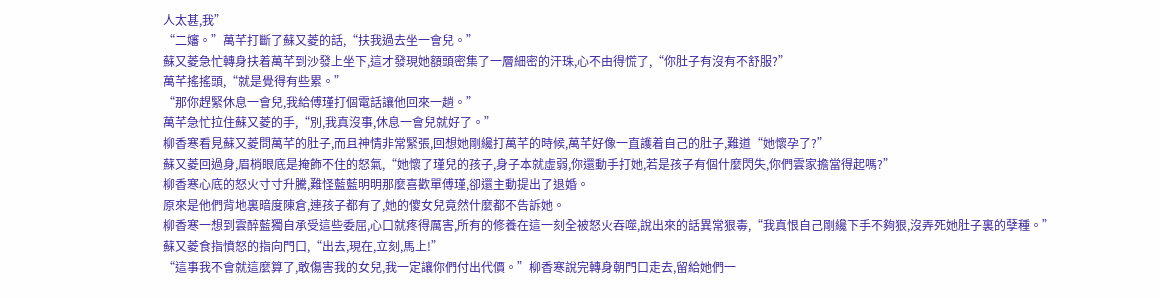人太甚,我”
“二嬸。”萬芊打斷了蘇又菱的話,“扶我過去坐一會兒。”
蘇又菱急忙轉身扶着萬芊到沙發上坐下,這才發現她額頭密集了一層細密的汗珠,心不由得慌了,“你肚子有沒有不舒服?”
萬芊搖搖頭,“就是覺得有些累。”
“那你趕緊休息一會兒,我給傅瑾打個電話讓他回來一趟。”
萬芊急忙拉住蘇又菱的手,“別,我真沒事,休息一會兒就好了。”
柳香寒看見蘇又菱問萬芊的肚子,而且神情非常緊張,回想她剛纔打萬芊的時候,萬芊好像一直護着自己的肚子,難道“她懷孕了?”
蘇又菱回過身,眉梢眼底是掩飾不住的怒氣,“她懷了瑾兒的孩子,身子本就虛弱,你還動手打她,若是孩子有個什麼閃失,你們雲家擔當得起嗎?”
柳香寒心底的怒火寸寸升騰,難怪藍藍明明那麼喜歡單傅瑾,卻還主動提出了退婚。
原來是他們背地裏暗度陳倉,連孩子都有了,她的傻女兒竟然什麼都不告訴她。
柳香寒一想到雲醉藍獨自承受這些委屈,心口就疼得厲害,所有的修養在這一刻全被怒火吞噬,說出來的話異常狠毒,“我真恨自己剛纔下手不夠狠,沒弄死她肚子裏的孽種。”
蘇又菱食指憤怒的指向門口,“出去,現在,立刻,馬上!”
“這事我不會就這麼算了,敢傷害我的女兒,我一定讓你們付出代價。”柳香寒說完轉身朝門口走去,留給她們一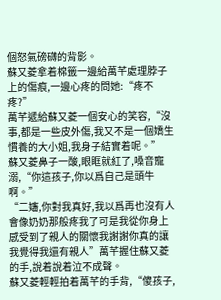個怒氣磅礴的背影。
蘇又菱拿着棉籤一邊給萬芊處理脖子上的傷痕,一邊心疼的問她:“疼不疼?”
萬芊遞給蘇又菱一個安心的笑容,“沒事,都是一些皮外傷,我又不是一個嬌生慣養的大小姐,我身子結實着呢。”
蘇又菱鼻子一酸,眼眶就紅了,嗓音寵溺,“你這孩子,你以爲自己是頭牛啊。”
“二嬸,你對我真好,我以爲再也沒有人會像奶奶那般疼我了可是我從你身上感受到了親人的關懷我謝謝你真的讓我覺得我還有親人”萬芊握住蘇又菱的手,說着說着泣不成聲。
蘇又菱輕輕拍着萬芊的手背,“傻孩子,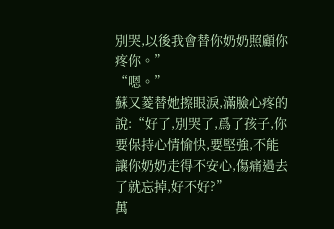別哭,以後我會替你奶奶照顧你疼你。”
“嗯。”
蘇又菱替她擦眼淚,滿臉心疼的說:“好了,別哭了,爲了孩子,你要保持心情愉快,要堅強,不能讓你奶奶走得不安心,傷痛過去了就忘掉,好不好?”
萬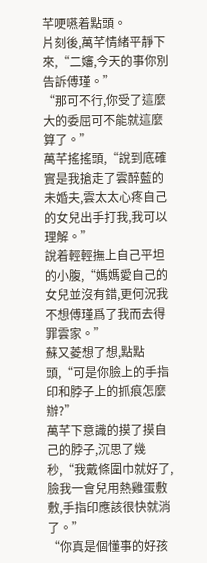芊哽嚥着點頭。
片刻後,萬芊情緒平靜下來,“二嬸,今天的事你別告訴傅瑾。”
“那可不行,你受了這麼大的委屈可不能就這麼算了。”
萬芊搖搖頭,“說到底確實是我搶走了雲醉藍的未婚夫,雲太太心疼自己的女兒出手打我,我可以理解。”
說着輕輕撫上自己平坦的小腹,“媽媽愛自己的女兒並沒有錯,更何況我不想傅瑾爲了我而去得罪雲家。”
蘇又菱想了想,點點頭,“可是你臉上的手指印和脖子上的抓痕怎麼辦?”
萬芊下意識的摸了摸自己的脖子,沉思了幾秒,“我戴條圍巾就好了,臉我一會兒用熱雞蛋敷敷,手指印應該很快就消了。”
“你真是個懂事的好孩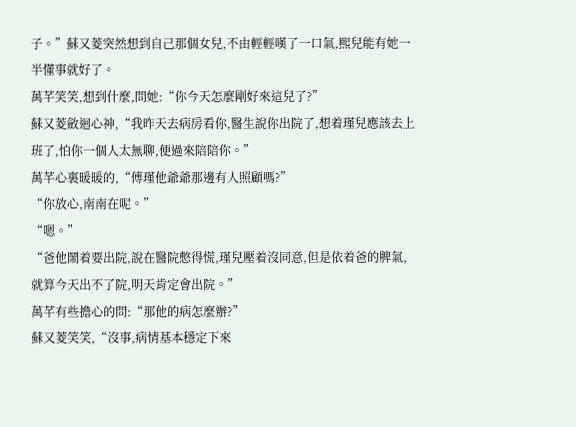子。”蘇又菱突然想到自己那個女兒,不由輕輕嘆了一口氣,熙兒能有她一半懂事就好了。
萬芊笑笑,想到什麼,問她:“你今天怎麼剛好來這兒了?”
蘇又菱斂迴心神,“我昨天去病房看你,醫生說你出院了,想着瑾兒應該去上班了,怕你一個人太無聊,便過來陪陪你。”
萬芊心裏暖暖的,“傅瑾他爺爺那邊有人照顧嗎?”
“你放心,南南在呢。”
“嗯。”
“爸他鬧着要出院,說在醫院憋得慌,瑾兒壓着沒同意,但是依着爸的脾氣,就算今天出不了院,明天肯定會出院。”
萬芊有些擔心的問:“那他的病怎麼辦?”
蘇又菱笑笑,“沒事,病情基本穩定下來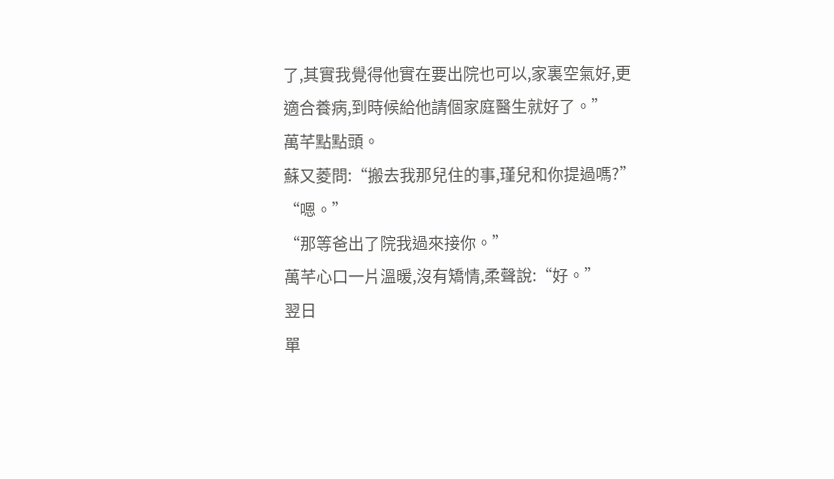了,其實我覺得他實在要出院也可以,家裏空氣好,更適合養病,到時候給他請個家庭醫生就好了。”
萬芊點點頭。
蘇又菱問:“搬去我那兒住的事,瑾兒和你提過嗎?”
“嗯。”
“那等爸出了院我過來接你。”
萬芊心口一片溫暖,沒有矯情,柔聲說:“好。”
翌日
單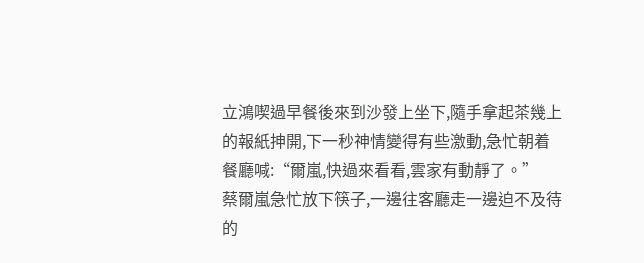立鴻喫過早餐後來到沙發上坐下,隨手拿起茶幾上的報紙抻開,下一秒神情變得有些激動,急忙朝着餐廳喊:“爾嵐,快過來看看,雲家有動靜了。”
蔡爾嵐急忙放下筷子,一邊往客廳走一邊迫不及待的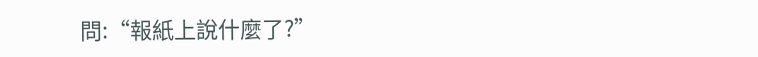問:“報紙上說什麼了?”